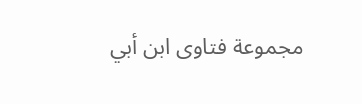مجموعة فتاوى ابن أبي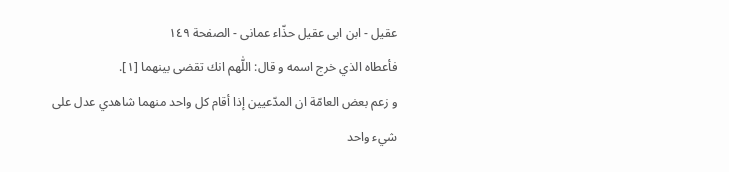عقيل - ابن ابى عقيل حذّاء عمانى - الصفحة ١٤٩
فأعطاه الذي خرج اسمه و قال: اللّٰهم انك تقضى بينهما [١].
و زعم بعض العامّة ان المدّعيين إذا أقام كل واحد منهما شاهدي عدل على شيء واحد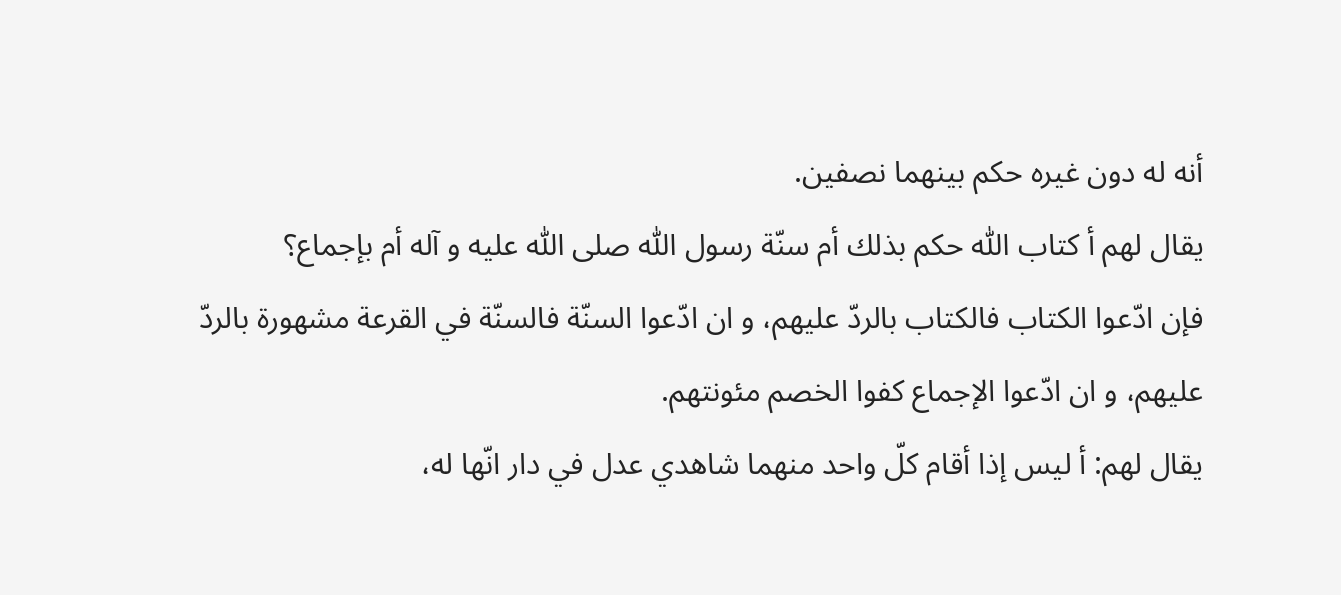أنه له دون غيره حكم بينهما نصفين.
يقال لهم أ كتاب اللّٰه حكم بذلك أم سنّة رسول اللّٰه صلى اللّٰه عليه و آله أم بإجماع؟
فإن ادّعوا الكتاب فالكتاب بالردّ عليهم، و ان ادّعوا السنّة فالسنّة في القرعة مشهورة بالردّ عليهم، و ان ادّعوا الإجماع كفوا الخصم مئونتهم.
يقال لهم: أ ليس إذا أقام كلّ واحد منهما شاهدي عدل في دار انّها له،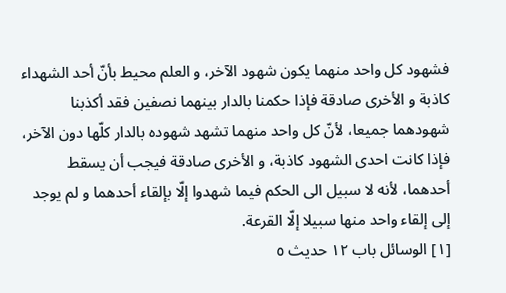فشهود كل واحد منهما يكون شهود الآخر، و العلم محيط بأنّ أحد الشهداء كاذبة و الأخرى صادقة فإذا حكمنا بالدار بينهما نصفين فقد أكذبنا شهودهما جميعا، لأنّ كل واحد منهما تشهد شهوده بالدار كلّها دون الآخر، فإذا كانت احدى الشهود كاذبة، و الأخرى صادقة فيجب أن يسقط أحدهما، لأنه لا سبيل الى الحكم فيما شهدوا إلّا بإلقاء أحدهما و لم يوجد إلى إلقاء واحد منها سبيلا إلّا القرعة.
[١] الوسائل باب ١٢ حديث ٥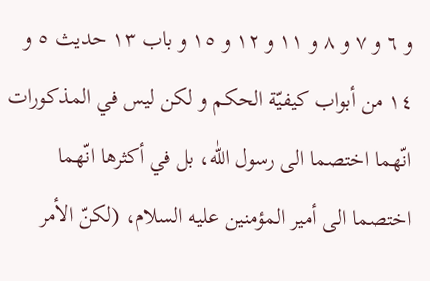و ٦ و ٧ و ٨ و ١١ و ١٢ و ١٥ و باب ١٣ حديث ٥ و ١٤ من أبواب كيفيّة الحكم و لكن ليس في المذكورات انّهما اختصما الى رسول اللّٰه، بل في أكثرها انّهما اختصما الى أمير المؤمنين عليه السلام، (لكنّ الأمر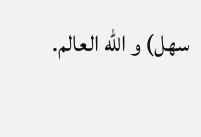سهل) و اللّٰه العالم.